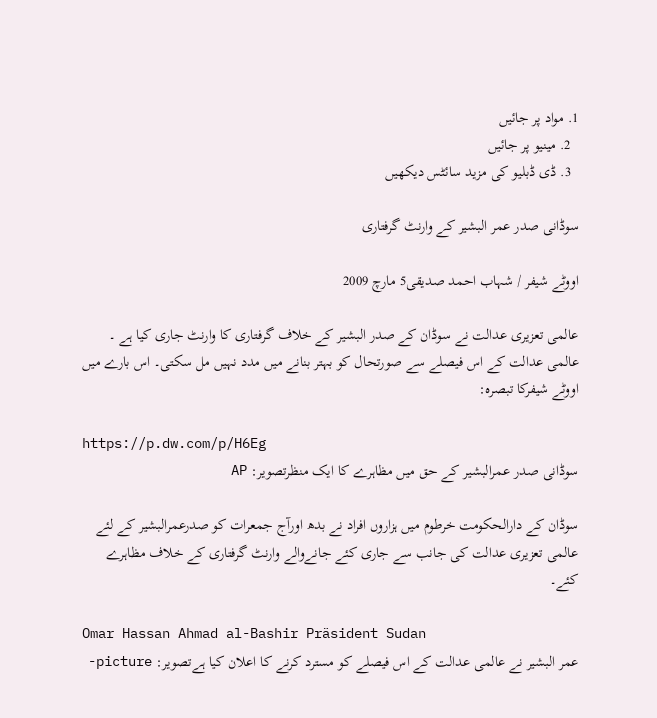1. مواد پر جائیں
  2. مینیو پر جائیں
  3. ڈی ڈبلیو کی مزید سائٹس دیکھیں

سوڈانی صدر عمر البشیر کے وارنٹ گرفتاری

اووٹے شيفر / شہاب احمد صدیقی5 مارچ 2009

عالمی تعزيری عدالت نے سوڈان کے صدر البشير کے خلاف گرفتاری کا وارنٹ جاری کيا ہے ۔ عالمی عدالت کے اس فيصلے سے صورتحال کو بہتر بنانے ميں مدد نہيں مل سکتی۔ اس بارے ميں اووٹے شيفرکا تبصرہ:

https://p.dw.com/p/H6Eg
سوڈانی صدر عمرالبشیر کے حق میں مظاہرے کا ایک منظرتصویر: AP

سوڈان کے دارالحکومت خرطوم ميں ہزاروں افراد نے بدھ اورآج جمعرات کو صدرعمرالبشير کے لئے عالمی تعزيری عدالت کی جانب سے جاری کئے جانےوالے وارنٹ گرفتاری کے خلاف مظاہرے کئے۔

Omar Hassan Ahmad al-Bashir Präsident Sudan
عمر البشیر نے عالمی عدالت کے اس فیصلے کو مسترد کرنے کا اعلان کیا ہےتصویر: picture-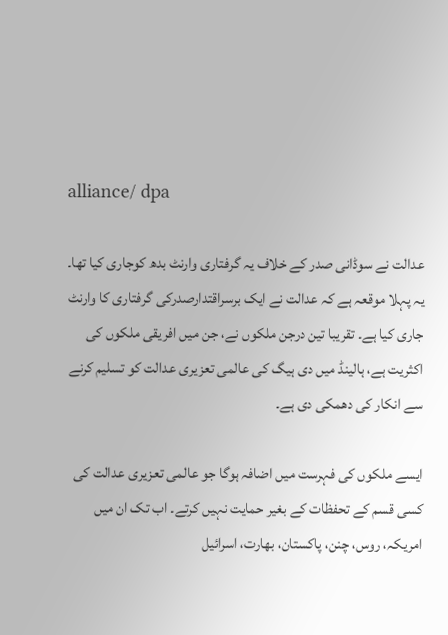alliance/ dpa

عدالت نے سوڈانی صدر کے خلاف يہ گرفتاری وارنٹ بدھ کوجاری کيا تھا۔ يہ پہلا موقعہ ہے کہ عدالت نے ايک برسراقتدارصدرکی گرفتاری کا وارنٹ جاری کيا ہے۔ تقريبا تين درجن ملکوں نے، جن ميں افريقی ملکوں کی اکثريت ہے، ہالينڈ ميں دی ہيگ کی عالمی تعزيری عدالت کو تسليم کرنے سے انکار کی دھمکی دی ہے۔

ايسے ملکوں کی فہرست ميں اضافہ ہوگا جو عالمی تعزيری عدالت کی کسی قسم کے تحفظات کے بغير حمايت نہیں کرتے۔ اب تک ان ميں امريکہ، روس، چنن، پاکستان، بھارت، اسرائيل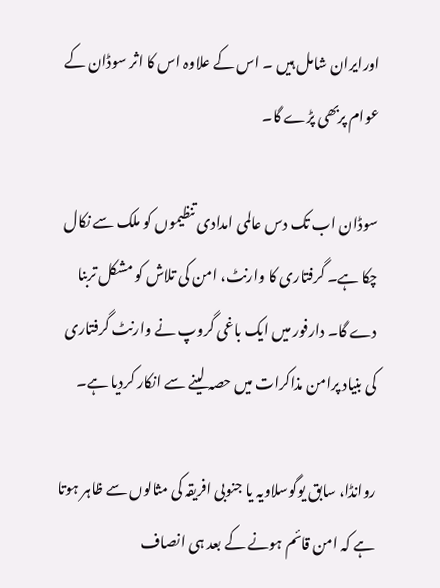اورايران شامل ہيں ۔ اس کے علاوہ اس کا اثر سوڈان کے عوام پربھی پڑے گا۔

سوڈان اب تک دس عالمی امدادی تنظيموں کو ملک سے نکال چکا ہے۔ گرفتاری کا وارنٹ، امن کی تلاش کو مشکل تربنا دے گا۔ دارفور ميں ايک باغی گروپ نے وارنٹ گرفتاری کی بنياد پرامن مذاکرات ميں حصہ لینے سے انکار کرديا ہے۔

روانڈا، سابق يوگوسلاويہ يا جنوبی افريقہ کی مثالوں سے ظاہر ہوتا ہے کہ امن قائم ہونے کے بعد ہی انصاف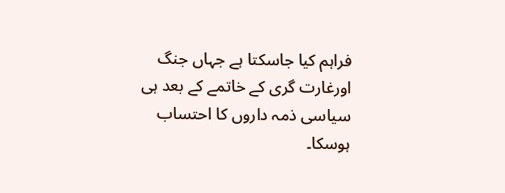فراہم کيا جاسکتا ہے جہاں جنگ اورغارت گری کے خاتمے کے بعد ہی سياسی ذمہ داروں کا احتساب ہوسکا۔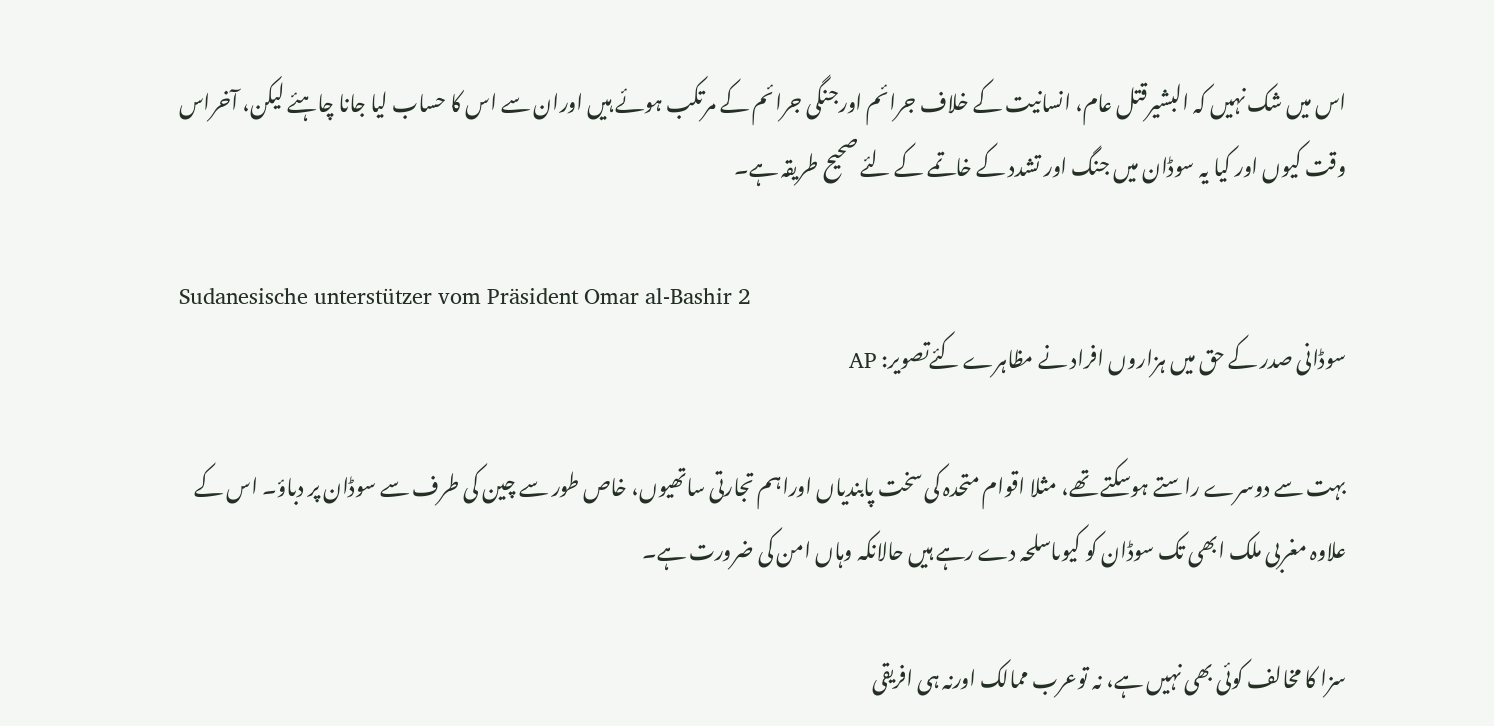اس ميں شک نہيں کہ البشيرقتل عام، انسانيت کے خلاف جرائم اورجنگی جرائم کے مرتکب ہوئے ہيں اوران سے اس کا حساب ليا جانا چاہئے ليکن، آخراس وقت کيوں اور کيا يہ سوڈان ميں جنگ اور تشدد کے خاتمے کے لئے صحيح طريقہ ہے۔

Sudanesische unterstützer vom Präsident Omar al-Bashir 2
سوڈانی صدر کے حق میں ہزاروں افراد نے مظاہرے کئےتصویر: AP

بہت سے دوسرے راستے ہوسکتے تھے، مثلا اقوام متحدہ کی سخت پابندياں اوراہم تجارتی ساتھيوں، خاص طور سے چين کی طرف سے سوڈان پر دباؤ۔ اس کے علاوہ مغربی ملک ابھی تک سوڈان کو کيوںاسلحہ دے رہے ہيں حالانکہ وہاں امن کی ضرورت ہے۔

سزا کا مخالف کوئی بھی نہيں ہے، نہ توعرب ممالک اورنہ ہی افريقی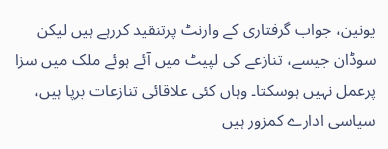يونين، جواب گرفتاری کے وارنٹ پرتنقيد کررہے ہيں ليکن سوڈان جيسے، تنازعے کی لپيٹ ميں آئے ہوئے ملک ميں سزا پرعمل نہيں ہوسکتا۔ وہاں کئی علاقائی تنازعات برپا ہيں، سياسی ادارے کمزور ہيں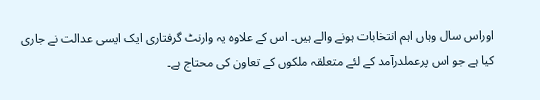اوراس سال وہاں اہم انتخابات ہونے والے ہيں۔ اس کے علاوہ يہ وارنٹ گرفتاری ايک ايسی عدالت نے جاری کيا ہے جو اس پرعملدرآمد کے لئے متعلقہ ملکوں کے تعاون کی محتاج ہے۔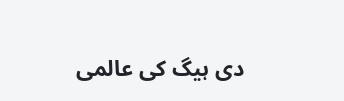دی ہيگ کی عالمی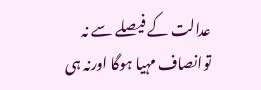عدالت کے فيصلے سے نہ توانصاف مہيا ہوگا اورنہ ہی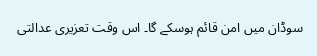سوڈان میں امن قائم ہوسکے گا۔ اس وقت تعزيری عدالتی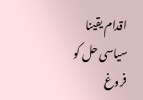اقدام يقینا سياسی حل کو فروغ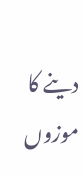دينے کا موزوں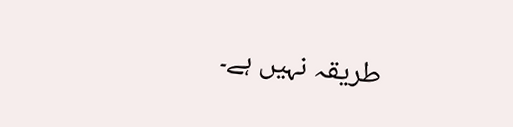طريقہ نہيں ہے۔